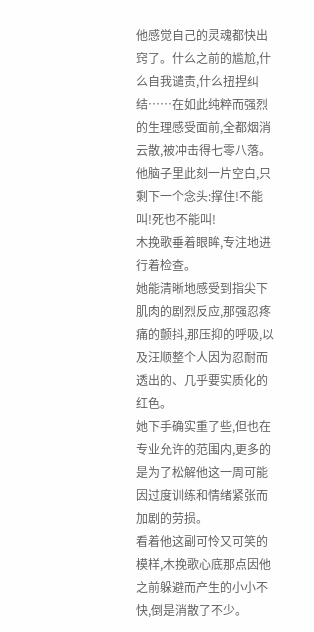他感觉自己的灵魂都快出窍了。什么之前的尴尬,什么自我谴责,什么扭捏纠结……在如此纯粹而强烈的生理感受面前,全都烟消云散,被冲击得七零八落。
他脑子里此刻一片空白,只剩下一个念头:撑住!不能叫!死也不能叫!
木挽歌垂着眼眸,专注地进行着检查。
她能清晰地感受到指尖下肌肉的剧烈反应,那强忍疼痛的颤抖,那压抑的呼吸,以及汪顺整个人因为忍耐而透出的、几乎要实质化的红色。
她下手确实重了些,但也在专业允许的范围内,更多的是为了松解他这一周可能因过度训练和情绪紧张而加剧的劳损。
看着他这副可怜又可笑的模样,木挽歌心底那点因他之前躲避而产生的小小不快,倒是消散了不少。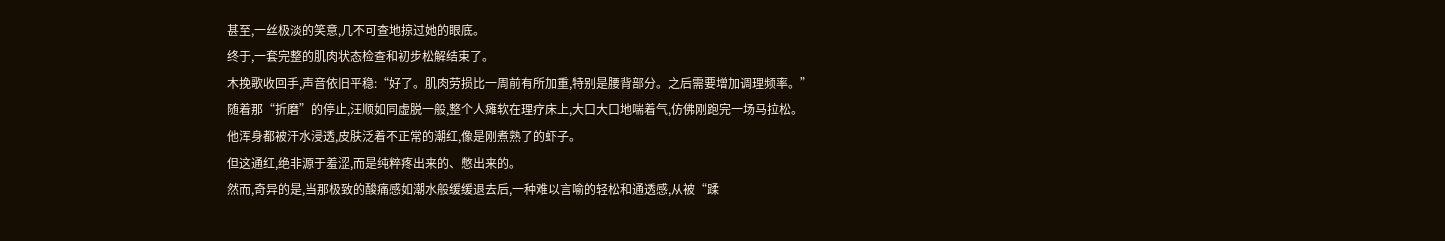甚至,一丝极淡的笑意,几不可查地掠过她的眼底。
终于,一套完整的肌肉状态检查和初步松解结束了。
木挽歌收回手,声音依旧平稳:“好了。肌肉劳损比一周前有所加重,特别是腰背部分。之后需要增加调理频率。”
随着那“折磨”的停止,汪顺如同虚脱一般,整个人瘫软在理疗床上,大口大口地喘着气,仿佛刚跑完一场马拉松。
他浑身都被汗水浸透,皮肤泛着不正常的潮红,像是刚煮熟了的虾子。
但这通红,绝非源于羞涩,而是纯粹疼出来的、憋出来的。
然而,奇异的是,当那极致的酸痛感如潮水般缓缓退去后,一种难以言喻的轻松和通透感,从被“蹂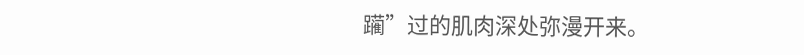躏”过的肌肉深处弥漫开来。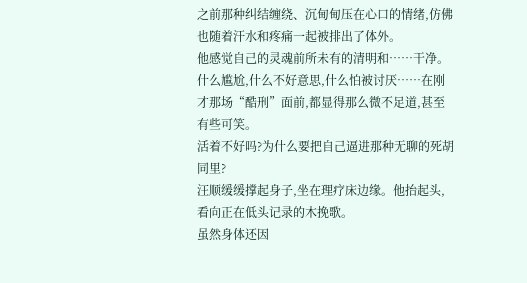之前那种纠结缠绕、沉甸甸压在心口的情绪,仿佛也随着汗水和疼痛一起被排出了体外。
他感觉自己的灵魂前所未有的清明和……干净。
什么尴尬,什么不好意思,什么怕被讨厌……在刚才那场“酷刑”面前,都显得那么微不足道,甚至有些可笑。
活着不好吗?为什么要把自己逼进那种无聊的死胡同里?
汪顺缓缓撑起身子,坐在理疗床边缘。他抬起头,看向正在低头记录的木挽歌。
虽然身体还因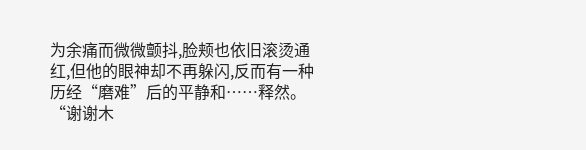为余痛而微微颤抖,脸颊也依旧滚烫通红,但他的眼神却不再躲闪,反而有一种历经“磨难”后的平静和……释然。
“谢谢木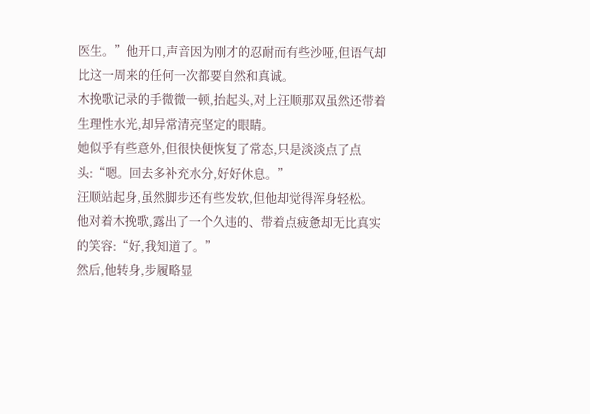医生。”他开口,声音因为刚才的忍耐而有些沙哑,但语气却比这一周来的任何一次都要自然和真诚。
木挽歌记录的手微微一顿,抬起头,对上汪顺那双虽然还带着生理性水光,却异常清亮坚定的眼睛。
她似乎有些意外,但很快便恢复了常态,只是淡淡点了点头:“嗯。回去多补充水分,好好休息。”
汪顺站起身,虽然脚步还有些发软,但他却觉得浑身轻松。
他对着木挽歌,露出了一个久违的、带着点疲惫却无比真实的笑容:“好,我知道了。”
然后,他转身,步履略显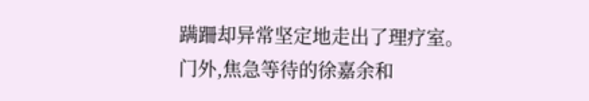蹒跚却异常坚定地走出了理疗室。
门外,焦急等待的徐嘉余和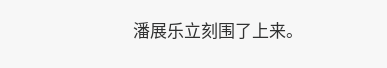潘展乐立刻围了上来。